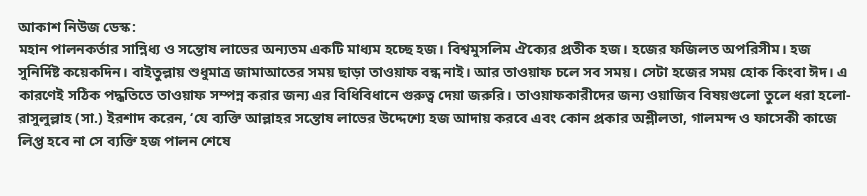আকাশ নিউজ ডেস্ক:
মহান পালনকর্তার সান্নিধ্য ও সন্তোষ লাভের অন্যতম একটি মাধ্যম হচ্ছে হজ। বিশ্বমুসলিম ঐক্যের প্রতীক হজ। হজের ফজিলত অপরিসীম। হজ সুনির্দিষ্ট কয়েকদিন। বাইতুল্লায় শুধুমাত্র জামাআতের সময় ছাড়া তাওয়াফ বন্ধ নাই। আর তাওয়াফ চলে সব সময়। সেটা হজের সময় হোক কিংবা ঈদ। এ কারণেই সঠিক পদ্ধতিতে তাওয়াফ সম্পন্ন করার জন্য এর বিধিবিধানে গুরুত্ব দেয়া জরুরি। তাওয়াফকারীদের জন্য ওয়াজিব বিষয়গুলো তুলে ধরা হলো-
রাসুলুল্লাহ (সা.) ইরশাদ করেন, ‘যে ব্যক্তি আল্লাহর সন্তোষ লাভের উদ্দেশ্যে হজ আদায় করবে এবং কোন প্রকার অশ্লীলতা, গালমন্দ ও ফাসেকী কাজে লিপ্ত হবে না সে ব্যক্তি হজ পালন শেষে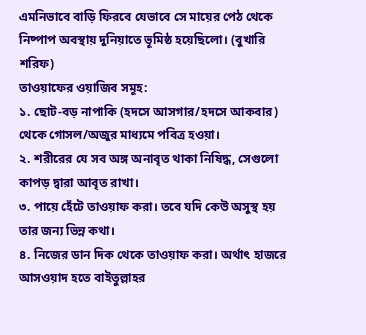এমনিভাবে বাড়ি ফিরবে যেভাবে সে মায়ের পেঠ থেকে নিষ্পাপ অবস্থায় দুনিয়াতে ভূমিষ্ঠ হয়েছিলো। (বুখারি শরিফ)
তাওয়াফের ওয়াজিব সমূহ:
১. ছোট-বড় নাপাকি (হদসে আসগার/হদসে আকবার) থেকে গোসল/অজুর মাধ্যমে পবিত্র হওয়া।
২. শরীরের যে সব অঙ্গ অনাবৃত থাকা নিষিদ্ধ, সেগুলো কাপড় দ্বারা আবৃত রাখা।
৩. পায়ে হেঁটে তাওয়াফ করা। তবে যদি কেউ অসুস্থ হয় তার জন্য ভিন্ন কথা।
৪. নিজের ডান দিক থেকে তাওয়াফ করা। অর্থাৎ হাজরে আসওয়াদ হতে বাইতুল্লাহর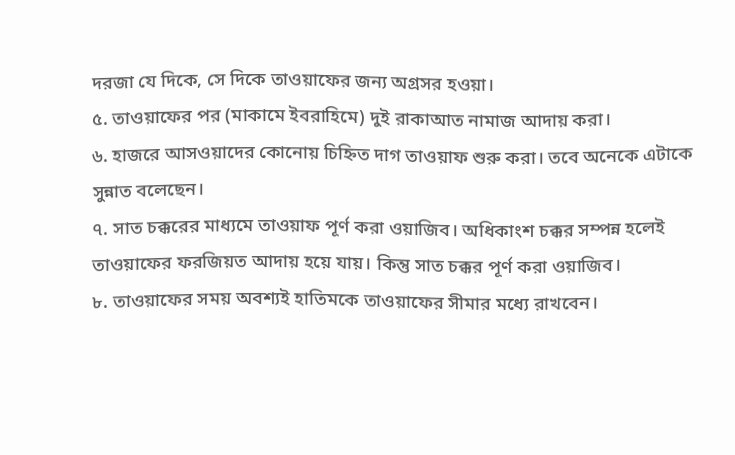দরজা যে দিকে, সে দিকে তাওয়াফের জন্য অগ্রসর হওয়া।
৫. তাওয়াফের পর (মাকামে ইবরাহিমে) দুই রাকাআত নামাজ আদায় করা।
৬. হাজরে আসওয়াদের কোনোয় চিহ্নিত দাগ তাওয়াফ শুরু করা। তবে অনেকে এটাকে সুন্নাত বলেছেন।
৭. সাত চক্করের মাধ্যমে তাওয়াফ পূর্ণ করা ওয়াজিব। অধিকাংশ চক্কর সম্পন্ন হলেই তাওয়াফের ফরজিয়ত আদায় হয়ে যায়। কিন্তু সাত চক্কর পূর্ণ করা ওয়াজিব।
৮. তাওয়াফের সময় অবশ্যই হাতিমকে তাওয়াফের সীমার মধ্যে রাখবেন।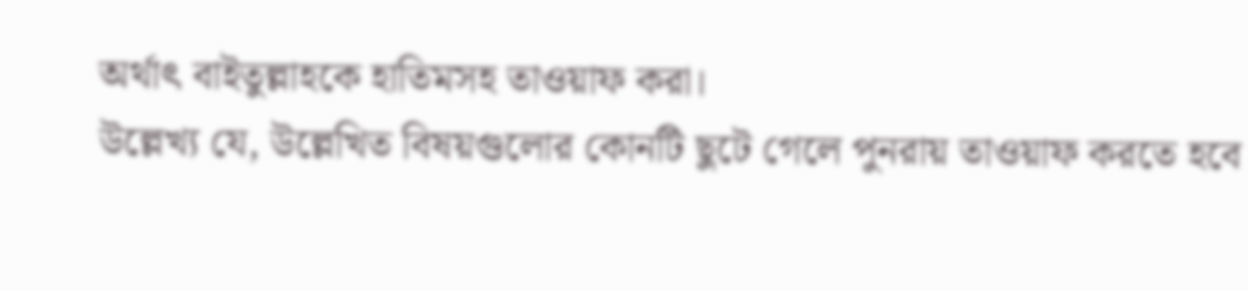অর্থাৎ বাইতুল্লাহকে হাতিমসহ তাওয়াফ করা।
উল্লেখ্য যে, উল্লেখিত বিষয়গুলোর কোনটি ছুটে গেলে পুনরায় তাওয়াফ করতে হবে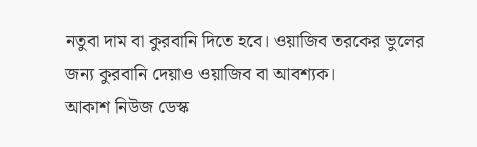নতুবা দাম বা কুরবানি দিতে হবে। ওয়াজিব তরকের ভুলের জন্য কুরবানি দেয়াও ওয়াজিব বা আবশ্যক।
আকাশ নিউজ ডেস্ক